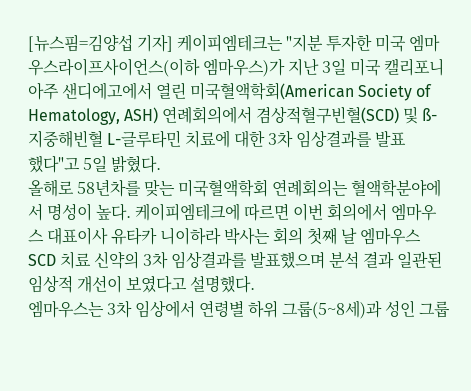[뉴스핌=김양섭 기자] 케이피엠테크는 "지분 투자한 미국 엠마우스라이프사이언스(이하 엠마우스)가 지난 3일 미국 캘리포니아주 샌디에고에서 열린 미국혈액학회(American Society of Hematology, ASH) 연례회의에서 겸상적혈구빈혈(SCD) 및 ß-지중해빈혈 L-글루타민 치료에 대한 3차 임상결과를 발표
했다"고 5일 밝혔다.
올해로 58년차를 맞는 미국혈액학회 연례회의는 혈액학분야에서 명성이 높다. 케이피엠테크에 따르면 이번 회의에서 엠마우스 대표이사 유타카 니이하라 박사는 회의 첫째 날 엠마우스 SCD 치료 신약의 3차 임상결과를 발표했으며 분석 결과 일관된 임상적 개선이 보였다고 설명했다.
엠마우스는 3차 임상에서 연령별 하위 그룹(5~8세)과 성인 그룹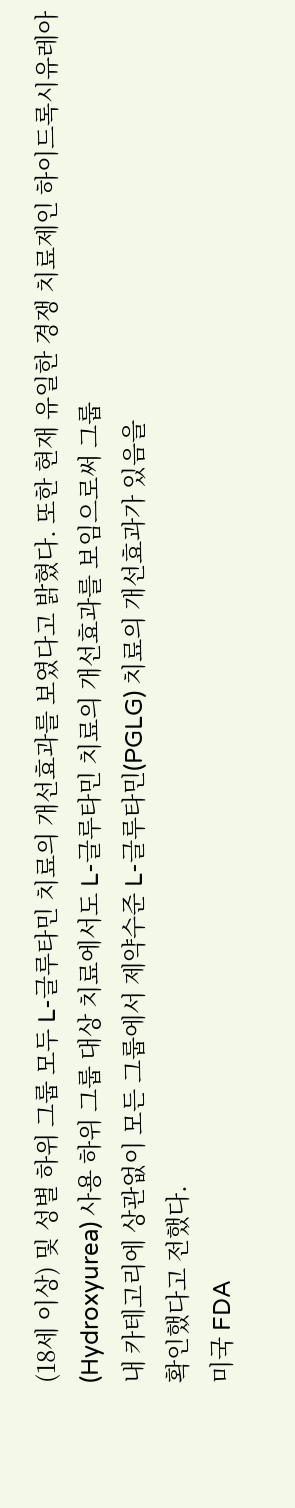(18세 이상) 및 성별 하위 그룹 모두 L-글루타민 치료의 개선효과를 보였다고 밝혔다. 또한 현재 유일한 경쟁 치료제인 하이드록시유레아(Hydroxyurea) 사용 하위 그룹 대상 치료에서도 L-글루타민 치료의 개선효과를 보임으로써 그룹
내 카테고리에 상관없이 모든 그룹에서 제약수준 L-글루타민(PGLG) 치료의 개선효과가 있음을
확인했다고 전했다.
미국 FDA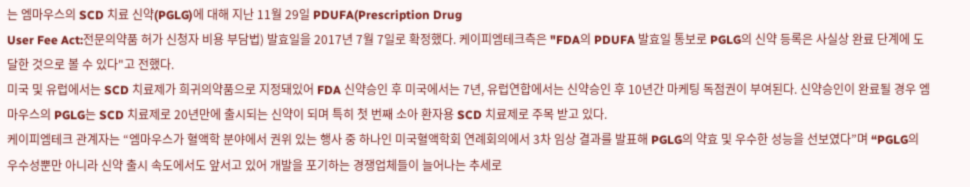는 엠마우스의 SCD 치료 신약(PGLG)에 대해 지난 11월 29일 PDUFA(Prescription Drug
User Fee Act:전문의약품 허가 신청자 비용 부담법) 발효일을 2017년 7월 7일로 확정했다. 케이피엠테크측은 "FDA의 PDUFA 발효일 통보로 PGLG의 신약 등록은 사실상 완료 단계에 도달한 것으로 볼 수 있다"고 전했다.
미국 및 유럽에서는 SCD 치료제가 희귀의약품으로 지정돼있어 FDA 신약승인 후 미국에서는 7년, 유럽연합에서는 신약승인 후 10년간 마케팅 독점권이 부여된다. 신약승인이 완료될 경우 엠마우스의 PGLG는 SCD 치료제로 20년만에 출시되는 신약이 되며 특히 첫 번째 소아 환자용 SCD 치료제로 주목 받고 있다.
케이피엠테크 관계자는 “엠마우스가 혈액학 분야에서 권위 있는 행사 중 하나인 미국혈액학회 연례회의에서 3차 임상 결과를 발표해 PGLG의 약효 및 우수한 성능을 선보였다”며 “PGLG의 우수성뿐만 아니라 신약 출시 속도에서도 앞서고 있어 개발을 포기하는 경쟁업체들이 늘어나는 추세로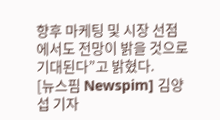향후 마케팅 및 시장 선점에서도 전망이 밝을 것으로 기대된다”고 밝혔다.
[뉴스핌 Newspim] 김양섭 기자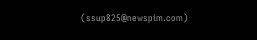(ssup825@newspim.com)